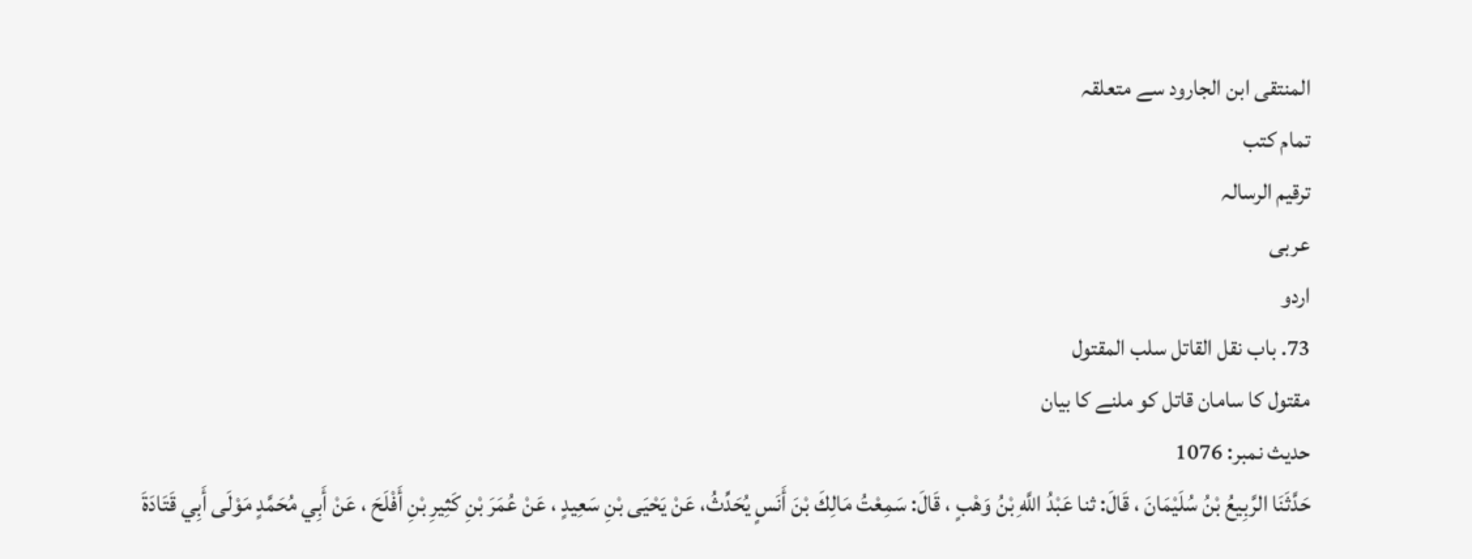المنتقى ابن الجارود سے متعلقہ
تمام کتب
ترقيم الرسالہ
عربی
اردو
73. باب نقل القاتل سلب المقتول
مقتول کا سامان قاتل کو ملنے کا بیان
حدیث نمبر: 1076
حَدَّثَنَا الرَّبِيعُ بْنُ سُلَيْمَانَ ، قَالَ: ثنا عَبْدُ اللَّهِ بْنُ وَهْبٍ ، قَالَ: سَمِعْتُ مَالِكَ بْنَ أَنَسٍ يُحَدِّثُ، عَنْ يَحْيَى بْنِ سَعِيدٍ ، عَنْ عُمَرَ بْنِ كَثِيرِ بْنِ أَفْلَحَ ، عَنْ أَبِي مُحَمَّدٍ مَوْلَى أَبِي قَتَادَةَ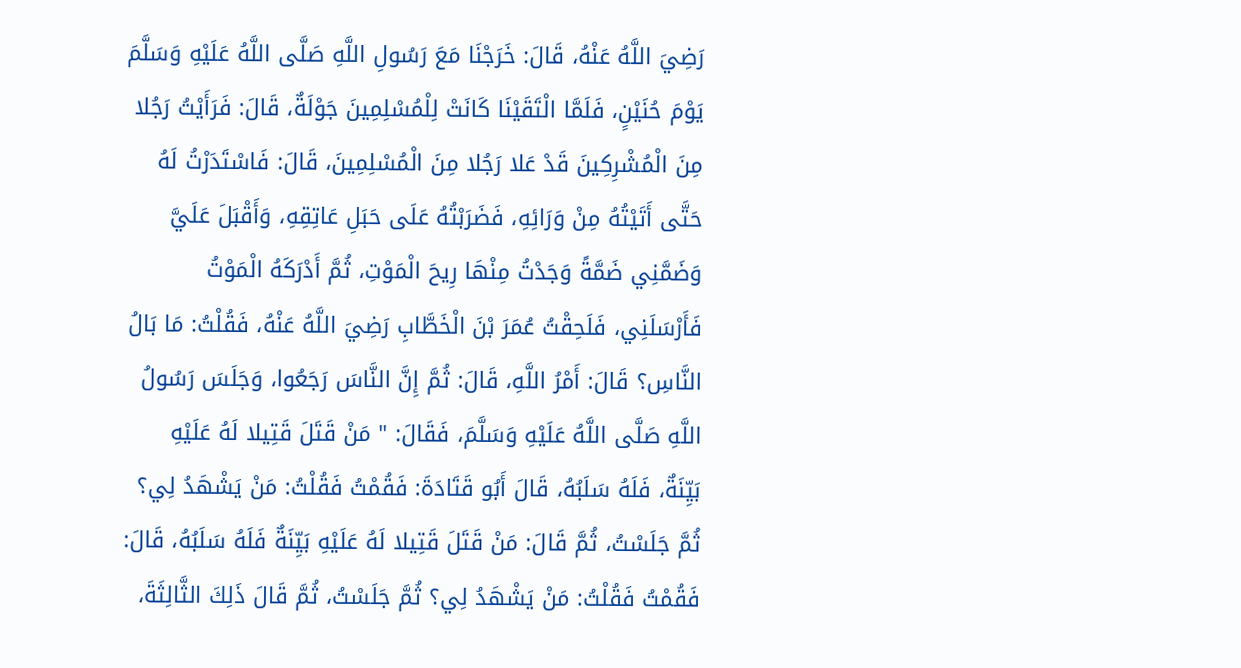رَضِيَ اللَّهُ عَنْهُ، قَالَ: خَرَجْنَا مَعَ رَسُولِ اللَّهِ صَلَّى اللَّهُ عَلَيْهِ وَسَلَّمَ يَوْمَ حُنَيْنٍ، فَلَمَّا الْتَقَيْنَا كَانَتْ لِلْمُسْلِمِينَ جَوْلَةٌ، قَالَ: فَرَأَيْتُ رَجُلا مِنَ الْمُشْرِكِينَ قَدْ عَلا رَجُلا مِنَ الْمُسْلِمِينَ، قَالَ: فَاسْتَدَرْتُ لَهُ حَتَّى أَتَيْتُهُ مِنْ وَرَائِهِ، فَضَرَبْتُهُ عَلَى حَبَلِ عَاتِقِهِ، وَأَقْبَلَ عَلَيَّ وَضَمَّنِي ضَمَّةً وَجَدْتُ مِنْهَا رِيحَ الْمَوْتِ، ثُمَّ أَدْرَكَهُ الْمَوْتُ فَأَرْسَلَنِي، فَلَحِقْتُ عُمَرَ بْنَ الْخَطَّابِ رَضِيَ اللَّهُ عَنْهُ، فَقُلْتُ: مَا بَالُ النَّاسِ؟ قَالَ: أَمْرُ اللَّهِ، قَالَ: ثُمَّ إِنَّ النَّاسَ رَجَعُوا، وَجَلَسَ رَسُولُ اللَّهِ صَلَّى اللَّهُ عَلَيْهِ وَسَلَّمَ، فَقَالَ: " مَنْ قَتَلَ قَتِيلا لَهُ عَلَيْهِ بَيِّنَةٌ، فَلَهُ سَلَبُهُ، قَالَ أَبُو قَتَادَةَ: فَقُمْتُ فَقُلْتُ: مَنْ يَشْهَدُ لِي؟ ثُمَّ جَلَسْتُ، ثُمَّ قَالَ: مَنْ قَتَلَ قَتِيلا لَهُ عَلَيْهِ بَيِّنَةٌ فَلَهُ سَلَبُهُ، قَالَ: فَقُمْتُ فَقُلْتُ: مَنْ يَشْهَدُ لِي؟ ثُمَّ جَلَسْتُ، ثُمَّ قَالَ ذَلِكَ الثَّالِثَةَ،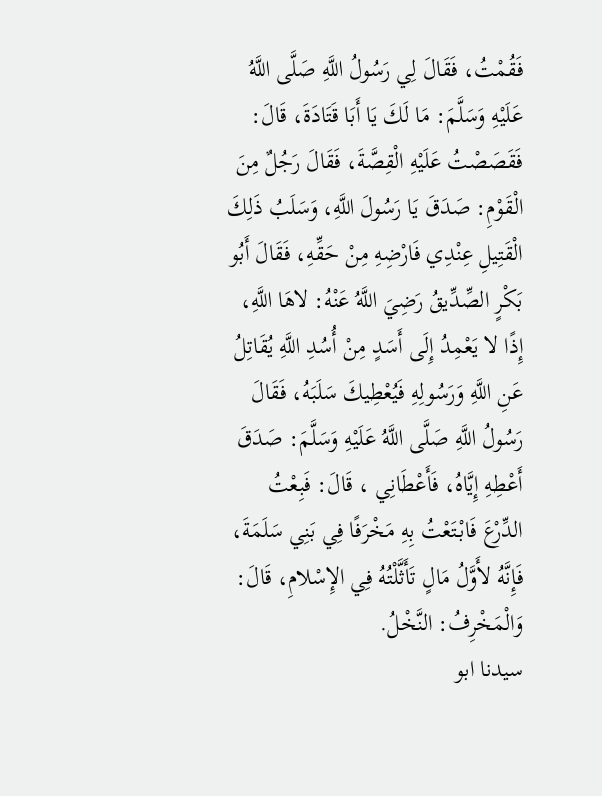فَقُمْتُ، فَقَالَ لِي رَسُولُ اللَّهِ صَلَّى اللَّهُ عَلَيْهِ وَسَلَّمَ: مَا لَكَ يَا أَبَا قَتَادَةَ، قَالَ: فَقَصَصْتُ عَلَيْهِ الْقِصَّةَ، فَقَالَ رَجُلٌ مِنَ الْقَوْمِ: صَدَقَ يَا رَسُولَ اللَّهِ، وَسَلَبُ ذَلِكَ الْقَتِيلِ عِنْدِي فَارْضِهِ مِنْ حَقِّهِ، فَقَالَ أَبُو بَكْرٍ الصِّدِّيقُ رَضِيَ اللَّهُ عَنْهُ: لاهَا اللَّهِ، إِذًا لا يَعْمِدُ إِلَى أَسَدٍ مِنْ أُسُدِ اللَّهِ يُقَاتِلُ عَنِ اللَّهِ وَرَسُولِهِ فَيُعْطِيكَ سَلَبَهُ، فَقَالَ رَسُولُ اللَّهِ صَلَّى اللَّهُ عَلَيْهِ وَسَلَّمَ: صَدَقَ أَعْطِهِ إِيَّاهُ، فَأَعْطَانِي ، قَالَ: فَبِعْتُ الدِّرْعَ فَابْتَعْتُ بِهِ مَخْرَفًا فِي بَنِي سَلَمَةَ، فَإِنَّهُ لأَوَّلُ مَالٍ تَأَثَّلْتُهُ فِي الإِسْلامِ، قَالَ: وَالْمَخْرِفُ: النَّخْلُ.
سیدنا ابو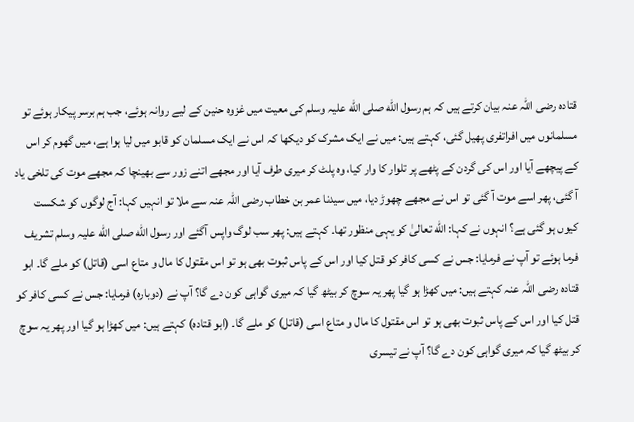قتادہ رضی اللہ عنہ بیان کرتے ہیں کہ ہم رسول الله صلی الله علیہ وسلم کی معیت میں غزوہ حنین کے لیے روانہ ہوئے، جب ہم برسر پیکار ہوئے تو مسلمانوں میں افراتفری پھیل گئی، کہتے ہیں: میں نے ایک مشرک کو دیکھا کہ اس نے ایک مسلمان کو قابو میں لیا ہوا ہے، میں گھوم کر اس کے پیچھے آیا اور اس کی گردن کے پٹھے پر تلوار کا وار کیا، وہ پلٹ کر میری طرف آیا اور مجھے اتنے زور سے بھینچا کہ مجھے موت کی تلخی یاد آ گئی، پھر اسے موت آ گئی تو اس نے مجھے چھوڑ دیا، میں سیدنا عمر بن خطاب رضی اللہ عنہ سے ملا تو انہیں کہا: آج لوگوں کو شکست کیوں ہو گئی ہے؟ انہوں نے کہا: الله تعالیٰ کو یہی منظور تھا۔ کہتے ہیں: پھر سب لوگ واپس آگئے اور رسول الله صلی الله علیہ وسلم تشریف فرما ہوئے تو آپ نے فرمایا: جس نے کسی کافر کو قتل کیا اور اس کے پاس ثبوت بھی ہو تو اس مقتول کا مال و متاع اسی (قاتل) کو ملے گا۔ ابو قتادہ رضی اللہ عنہ کہتے ہیں: میں کھڑا ہو گیا پھر یہ سوچ کر بیٹھ گیا کہ میری گواہی کون دے گا؟ آپ نے (دوبارہ) فرمایا: جس نے کسی کافر کو قتل کیا اور اس کے پاس ثبوت بھی ہو تو اس مقتول کا مال و متاع اسی (قاتل) کو ملے گا۔ (ابو قتادہ) کہتے ہیں: میں کھڑا ہو گیا اور پھر یہ سوچ کر بیٹھ گیا کہ میری گواہی کون دے گا؟ آپ نے تیسری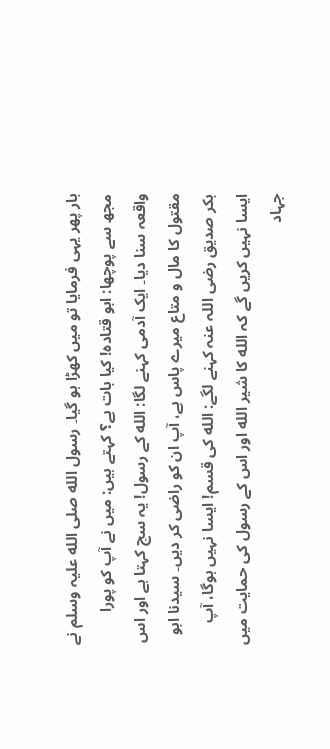بار پھر یہی فرمایا تو میں کھڑا ہو گیا۔ رسول الله صلی الله علیہ وسلم نے مجھ سے پوچھا: ابو قتادہ! کیا بات ہے؟ کہتے ہیں: میں نے آپ کو پورا واقعہ سنا دیا۔ ایک آدمی کہنے لگا: الله کے رسول! یہ سچ کہتا ہے اور اس مقتول کا مال و متاع میرے پاس ہے، آپ ان کو راضی کر دیں۔ سیدنا ابو بکر صدیق رضی اللہ عنہ کہنے لگے: الله کی قسم! ایسا نہیں ہوگا، آپ ایسا نہیں کریں گے کہ الله کا شیر الله اور اس کے رسول کی حمایت میں جہاد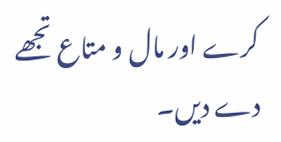کرے اور مال و متاع تجھے دے دیں۔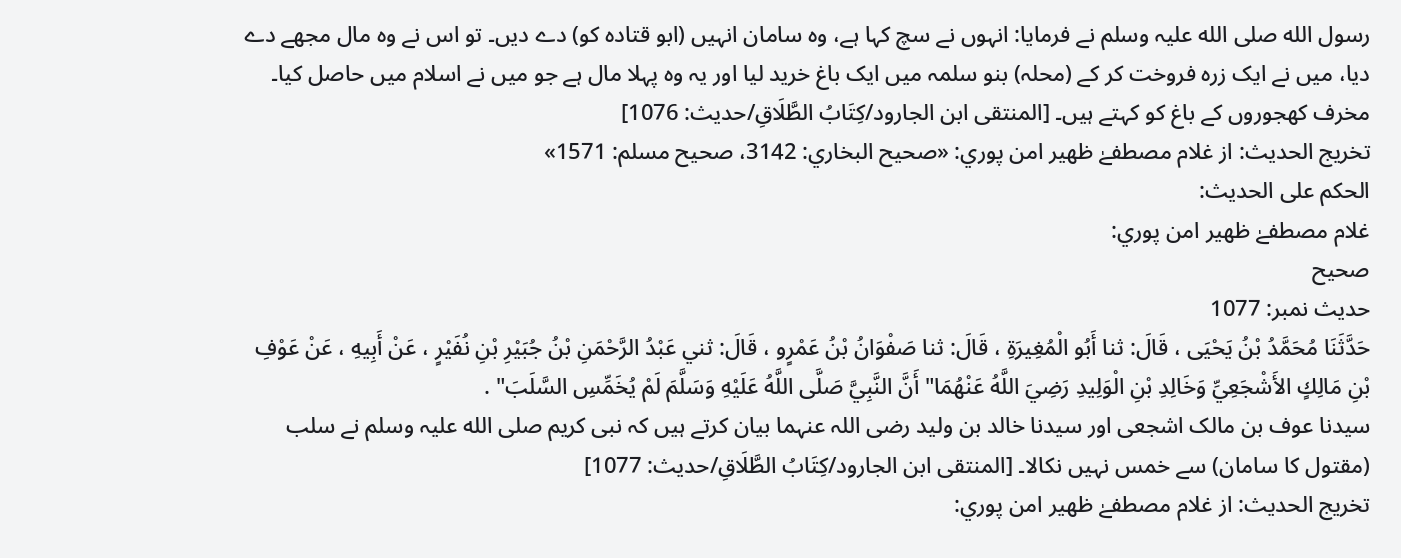رسول الله صلی الله علیہ وسلم نے فرمایا: انہوں نے سچ کہا ہے، وہ سامان انہیں (ابو قتادہ کو) دے دیں۔ تو اس نے وہ مال مجھے دے دیا، میں نے ایک زرہ فروخت کر کے (محلہ) بنو سلمہ میں ایک باغ خرید لیا اور یہ وہ پہلا مال ہے جو میں نے اسلام میں حاصل کیا۔ مخرف کھجوروں کے باغ کو کہتے ہیں۔ [المنتقى ابن الجارود/كِتَابُ الطَّلَاقِ/حدیث: 1076]
تخریج الحدیث: از غلام مصطفےٰ ظهير امن پوري: «صحيح البخاري: 3142، صحیح مسلم: 1571»
الحكم على الحديث:
غلام مصطفےٰ ظهير امن پوري:
صحيح
حدیث نمبر: 1077
حَدَّثَنَا مُحَمَّدُ بْنُ يَحْيَى ، قَالَ: ثنا أَبُو الْمُغِيرَةِ ، قَالَ: ثنا صَفْوَانُ بْنُ عَمْرٍو ، قَالَ: ثني عَبْدُ الرَّحْمَنِ بْنُ جُبَيْرِ بْنِ نُفَيْرٍ ، عَنْ أَبِيهِ ، عَنْ عَوْفِ بْنِ مَالِكٍ الأَشْجَعِيِّ وَخَالِدِ بْنِ الْوَلِيدِ رَضِيَ اللَّهُ عَنْهُمَا" أَنَّ النَّبِيَّ صَلَّى اللَّهُ عَلَيْهِ وَسَلَّمَ لَمْ يُخَمِّسِ السَّلَبَ" .
سیدنا عوف بن مالک اشجعی اور سیدنا خالد بن ولید رضی اللہ عنہما بیان کرتے ہیں کہ نبی کریم صلی الله علیہ وسلم نے سلب (مقتول کا سامان) سے خمس نہیں نکالا۔ [المنتقى ابن الجارود/كِتَابُ الطَّلَاقِ/حدیث: 1077]
تخریج الحدیث: از غلام مصطفےٰ ظهير امن پوري: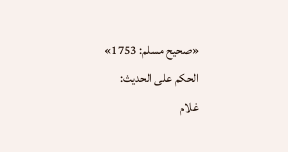«صحیح مسلم: 1753»
الحكم على الحديث:
غلام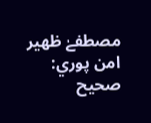مصطفےٰ ظهير امن پوري:
صحیح